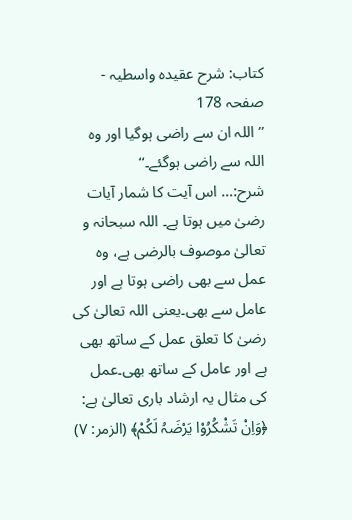کتاب: شرح عقیدہ واسطیہ - صفحہ 178
’’اللہ ان سے راضی ہوگیا اور وہ اللہ سے راضی ہوگئے۔‘‘
شرح:… اس آیت کا شمار آیات رضیٰ میں ہوتا ہے۔ اللہ سبحانہ و تعالیٰ موصوف بالرضی ہے، وہ عمل سے بھی راضی ہوتا ہے اور عامل سے بھی۔یعنی اللہ تعالیٰ کی رضیٰ کا تعلق عمل کے ساتھ بھی ہے اور عامل کے ساتھ بھی۔عمل کی مثال یہ ارشاد باری تعالیٰ ہے:
﴿وَاِنْ تَشْکُرُوْا یَرْضَہُ لَکُمْ﴾ (الزمر: ۷)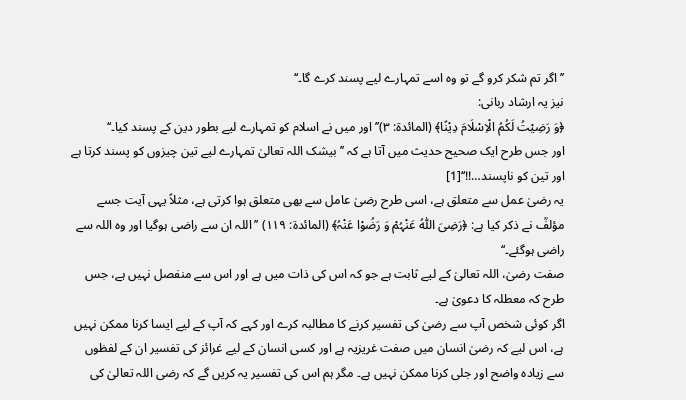’’اگر تم شکر کرو گے تو وہ اسے تمہارے لیے پسند کرے گا۔‘‘
نیز یہ ارشاد ربانی:
﴿وَ رَضِیْتُ لَکُمُ الْاِسْلَامَ دِیْنًا﴾ (المائدۃ: ۳)’’اور میں نے اسلام کو تمہارے لیے بطور دین کے پسند کیا۔‘‘
اور جس طرح ایک صحیح حدیث میں آتا ہے کہ ’’بیشک اللہ تعالیٰ تمہارے لیے تین چیزوں کو پسند کرتا ہے اور تین کو ناپسند…!!‘‘[1]
یہ رضیٰ عمل سے متعلق ہے، اسی طرح رضیٰ عامل سے بھی متعلق ہوا کرتی ہے، مثلاً یہی آیت جسے مؤلفؒ نے ذکر کیا ہے: ﴿رَضِیَ اللّٰہُ عَنْہُمْ وَ رَضُوْا عَنْہُ﴾ (المائدۃ: ۱۱۹) ’’اللہ ان سے راضی ہوگیا اور وہ اللہ سے راضی ہوگئے۔‘‘
صفت رضیٰ، اللہ تعالیٰ کے لیے ثابت ہے جو کہ اس کی ذات میں ہے اور اس سے منفصل نہیں ہے، جس طرح کہ معطلہ کا دعویٰ ہے۔
اگر کوئی شخص آپ سے رضیٰ کی تفسیر کرنے کا مطالبہ کرے اور کہے کہ آپ کے لیے ایسا کرنا ممکن نہیں ہے، اس لیے کہ رضیٰ انسان میں صفت غریزیہ ہے اور کسی انسان کے لیے غرائز کی تفسیر ان کے لفظوں سے زیادہ واضح اور جلی کرنا ممکن نہیں ہے۔ مگر ہم اس کی تفسیر یہ کریں گے کہ رضی اللہ تعالیٰ کی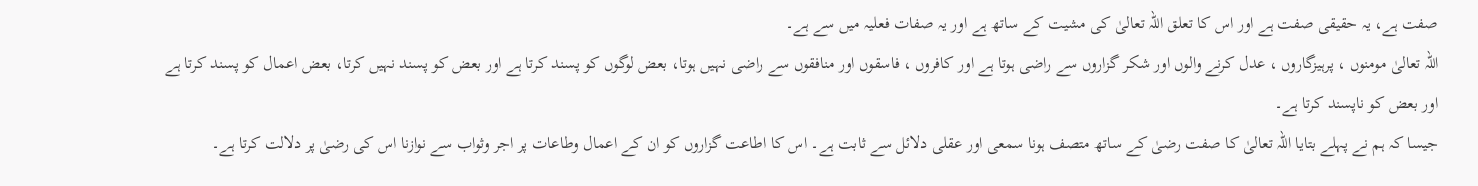صفت ہے، یہ حقیقی صفت ہے اور اس کا تعلق اللہ تعالیٰ کی مشیت کے ساتھ ہے اور یہ صفات فعلیہ میں سے ہے۔
اللہ تعالیٰ مومنوں ، پرہیزگاروں ، عدل کرنے والوں اور شکر گزاروں سے راضی ہوتا ہے اور کافروں ، فاسقوں اور منافقوں سے راضی نہیں ہوتا، بعض لوگوں کو پسند کرتا ہے اور بعض کو پسند نہیں کرتا، بعض اعمال کو پسند کرتا ہے اور بعض کو ناپسند کرتا ہے۔
جیسا کہ ہم نے پہلے بتایا اللہ تعالیٰ کا صفت رضیٰ کے ساتھ متصف ہونا سمعی اور عقلی دلائل سے ثابت ہے۔ اس کا اطاعت گزاروں کو ان کے اعمال وطاعات پر اجر وثواب سے نوازنا اس کی رضیٰ پر دلالت کرتا ہے۔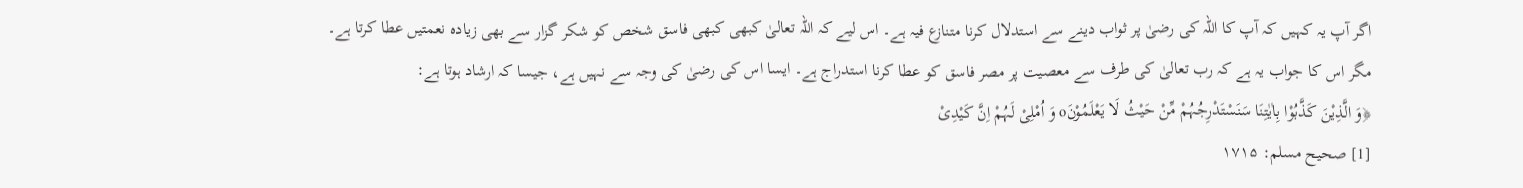اگر آپ یہ کہیں کہ آپ کا اللہ کی رضیٰ پر ثواب دینے سے استدلال کرنا متنازع فیہ ہے۔ اس لیے کہ اللہ تعالیٰ کبھی کبھی فاسق شخص کو شکر گزار سے بھی زیادہ نعمتیں عطا کرتا ہے۔
مگر اس کا جواب یہ ہے کہ رب تعالیٰ کی طرف سے معصیت پر مصر فاسق کو عطا کرنا استدراج ہے۔ ایسا اس کی رضیٰ کی وجہ سے نہیں ہے، جیسا کہ ارشاد ہوتا ہے:
﴿وَ الَّذِیْنَ کَذَّبُوْا بِاٰیٰتِنَا سَنَسْتَدْرِجُہُمْ مِّنْ حَیْثُ لَا یَعْلَمُوْنَo وَ اُمْلِیْ لَہُمْ اِنَّ کَیْدِیْ
[1] صحیح مسلم: ۱۷۱۵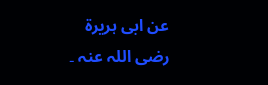عن ابی ہریرۃ رضی اللہ عنہ ۔